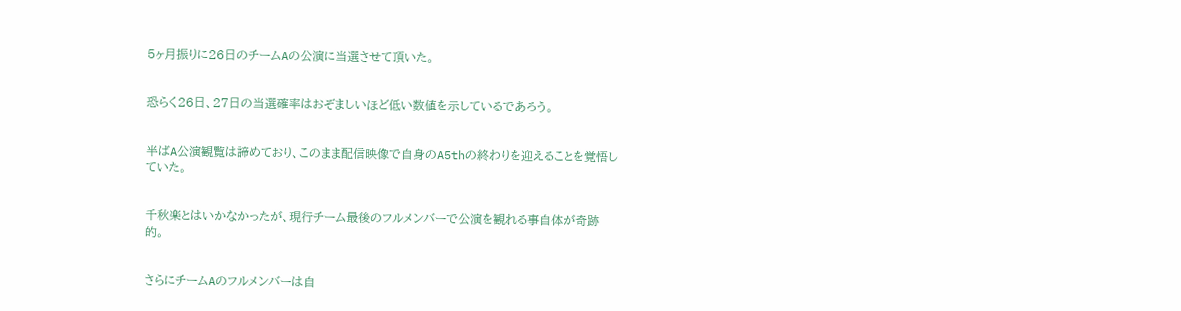5ヶ月振りに26日のチームAの公演に当選させて頂いた。


恐らく26日、27日の当選確率はおぞましいほど低い数値を示しているであろう。


半ばA公演観覧は諦めており、このまま配信映像で自身のA5thの終わりを迎えることを覚悟していた。


千秋楽とはいかなかったが、現行チーム最後のフルメンバーで公演を観れる事自体が奇跡的。


さらにチームAのフルメンバーは自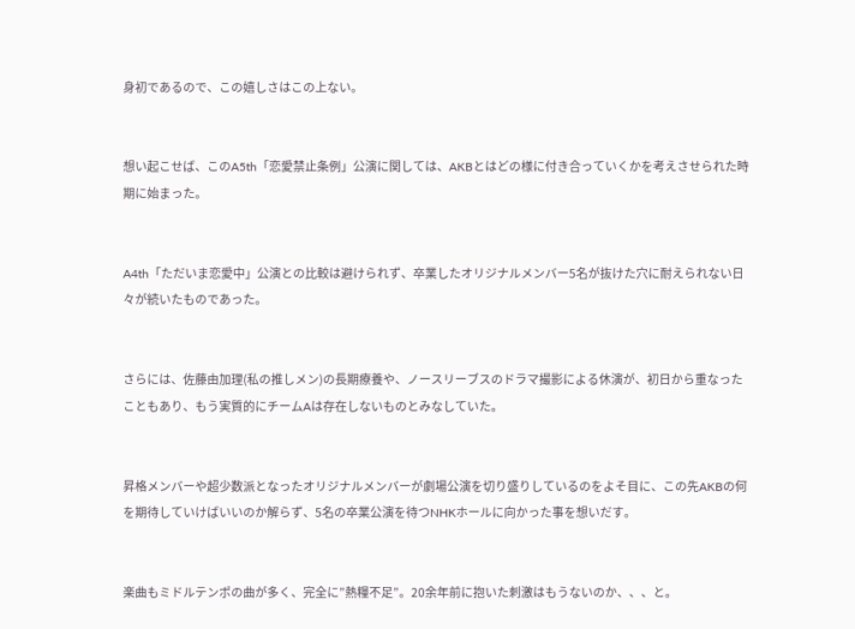身初であるので、この嬉しさはこの上ない。


想い起こせば、このA5th「恋愛禁止条例」公演に関しては、AKBとはどの様に付き合っていくかを考えさせられた時期に始まった。


A4th「ただいま恋愛中」公演との比較は避けられず、卒業したオリジナルメンバー5名が抜けた穴に耐えられない日々が続いたものであった。


さらには、佐藤由加理(私の推しメン)の長期療養や、ノースリーブスのドラマ撮影による休演が、初日から重なったこともあり、もう実質的にチームAは存在しないものとみなしていた。


昇格メンバーや超少数派となったオリジナルメンバーが劇場公演を切り盛りしているのをよそ目に、この先AKBの何を期待していけばいいのか解らず、5名の卒業公演を待つNHKホールに向かった事を想いだす。


楽曲もミドルテンポの曲が多く、完全に”熱糧不足”。20余年前に抱いた刺激はもうないのか、、、と。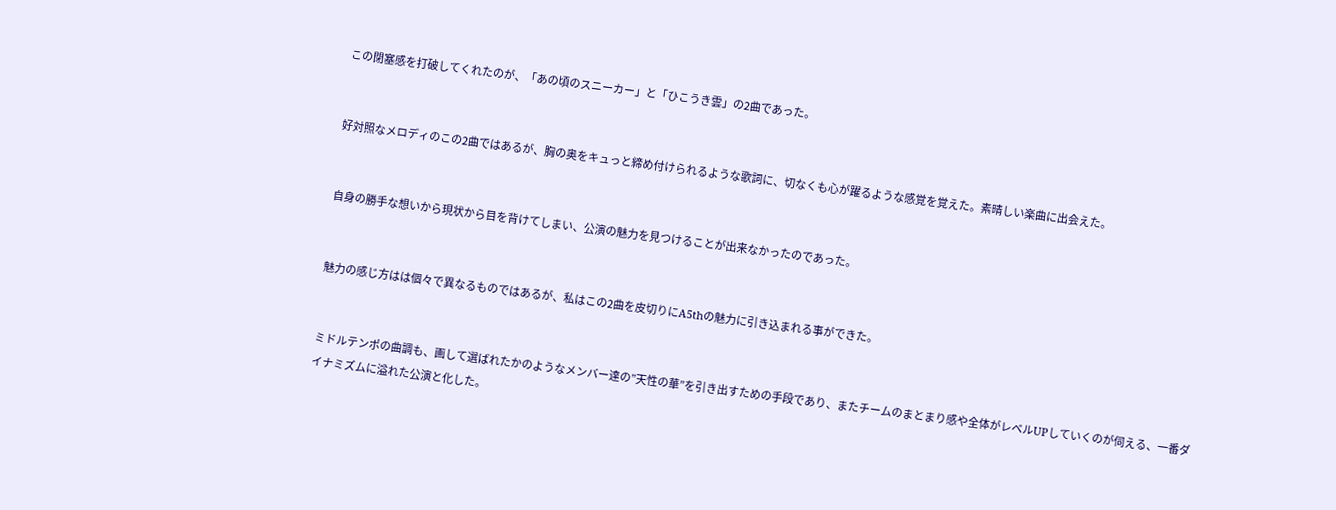この閉塞感を打破してくれたのが、「あの頃のスニーカー」と「ひこうき雲」の2曲であった。


好対照なメロディのこの2曲ではあるが、胸の奥をキュっと締め付けられるような歌詞に、切なくも心が躍るような感覚を覚えた。素晴しい楽曲に出会えた。


自身の勝手な想いから現状から目を背けてしまい、公演の魅力を見つけることが出来なかったのであった。


魅力の感じ方はは個々で異なるものではあるが、私はこの2曲を皮切りにA5thの魅力に引き込まれる事ができた。


ミドルテンポの曲調も、画して選ばれたかのようなメンバー達の”天性の華”を引き出すための手段であり、またチームのまとまり感や全体がレベルUPしていくのが伺える、一番ダイナミズムに溢れた公演と化した。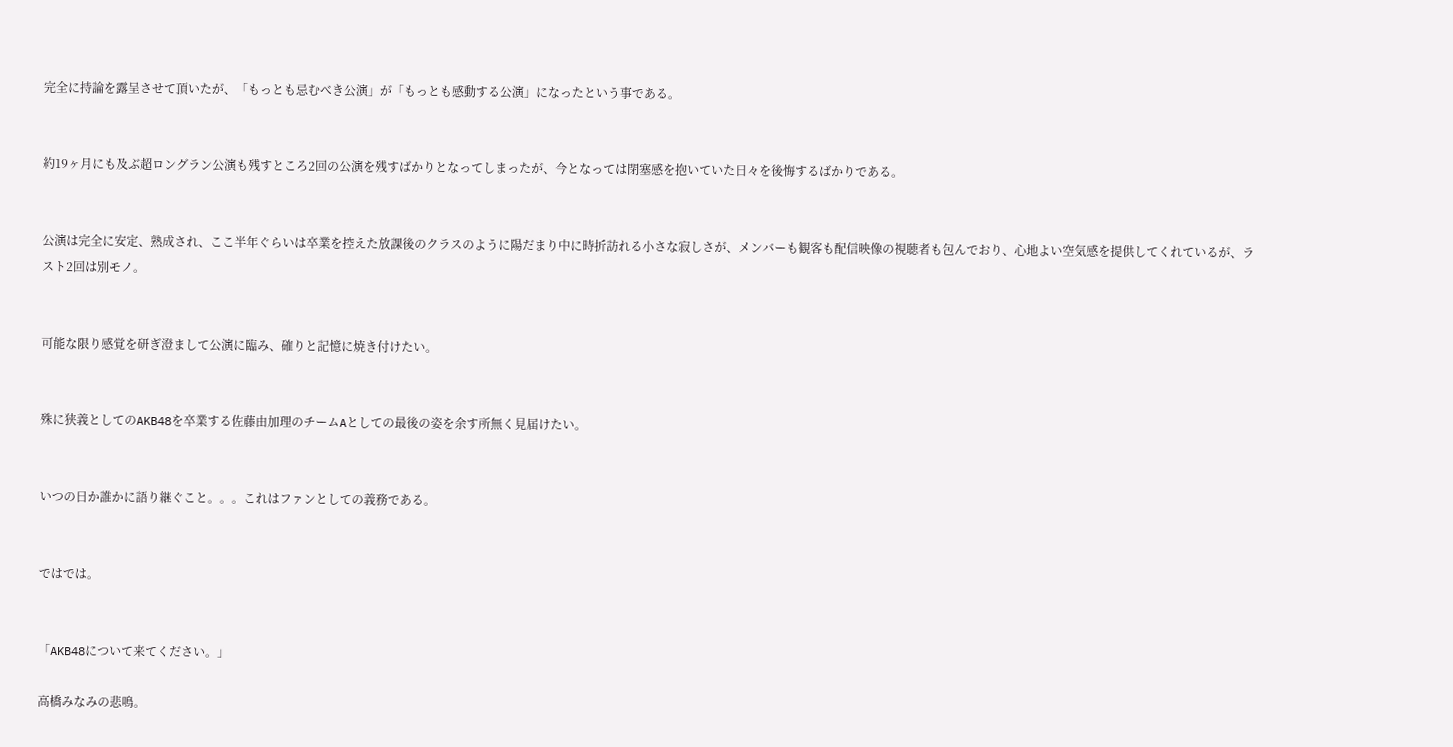完全に持論を露呈させて頂いたが、「もっとも忌むべき公演」が「もっとも感動する公演」になったという事である。


約19ヶ月にも及ぶ超ロングラン公演も残すところ2回の公演を残すばかりとなってしまったが、今となっては閉塞感を抱いていた日々を後悔するばかりである。


公演は完全に安定、熟成され、ここ半年ぐらいは卒業を控えた放課後のクラスのように陽だまり中に時折訪れる小さな寂しさが、メンバーも観客も配信映像の視聴者も包んでおり、心地よい空気感を提供してくれているが、ラスト2回は別モノ。


可能な限り感覚を研ぎ澄まして公演に臨み、確りと記憶に焼き付けたい。


殊に狭義としてのAKB48を卒業する佐藤由加理のチームAとしての最後の姿を余す所無く見届けたい。


いつの日か誰かに語り継ぐこと。。。これはファンとしての義務である。


ではでは。


「AKB48について来てください。」

高橋みなみの悲鳴。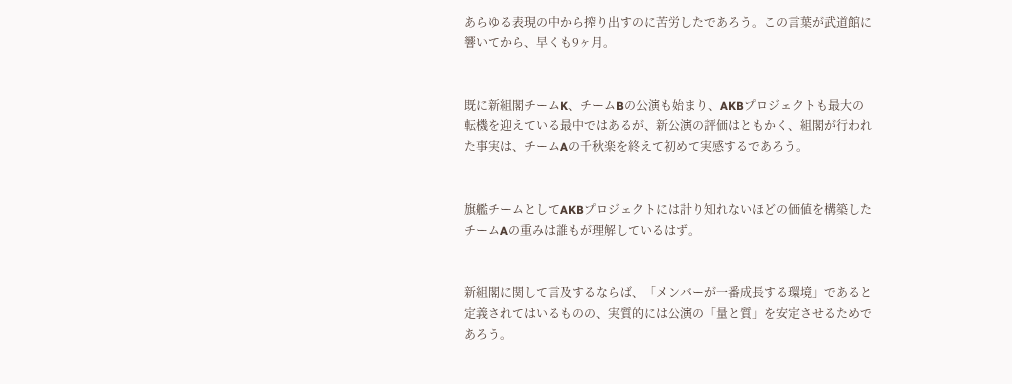あらゆる表現の中から搾り出すのに苦労したであろう。この言葉が武道館に響いてから、早くも9ヶ月。


既に新組閣チームK、チームBの公演も始まり、AKBプロジェクトも最大の転機を迎えている最中ではあるが、新公演の評価はともかく、組閣が行われた事実は、チームAの千秋楽を終えて初めて実感するであろう。


旗艦チームとしてAKBプロジェクトには計り知れないほどの価値を構築したチームAの重みは誰もが理解しているはず。


新組閣に関して言及するならば、「メンバーが一番成長する環境」であると定義されてはいるものの、実質的には公演の「量と質」を安定させるためであろう。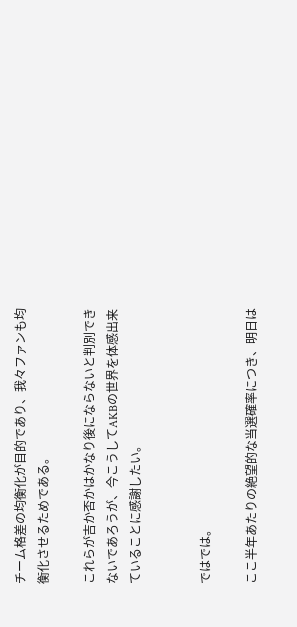チーム格差の均衡化が目的であり、我々ファンも均衡化させるためである。

これらが吉か否かはかなり後にならないと判別できないであろうが、今こうしてAKBの世界を体感出来ていることに感謝したい。


ではでは。

ここ半年あたりの絶望的な当選確率につき、明日は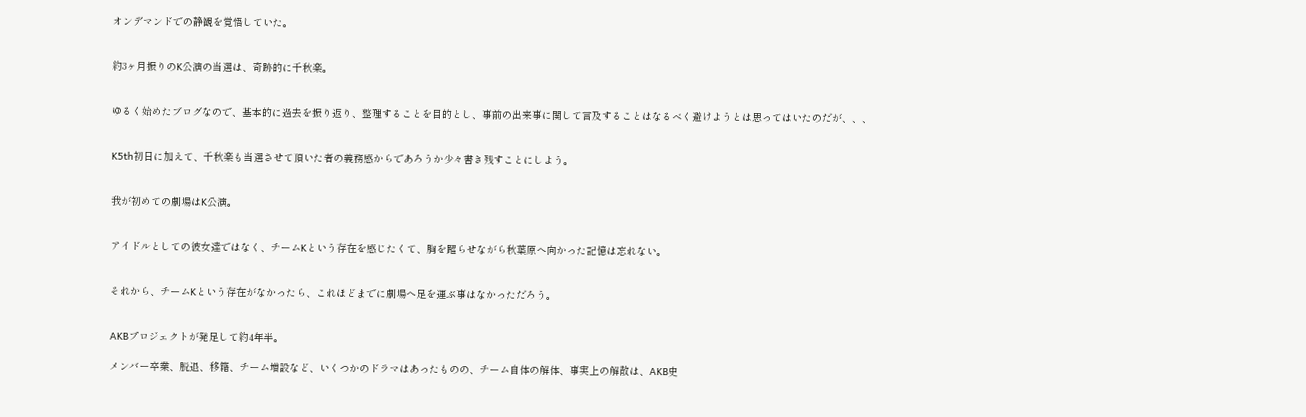オンデマンドでの静観を覚悟していた。


約3ヶ月振りのK公演の当選は、奇跡的に千秋楽。


ゆるく始めたブログなので、基本的に過去を振り返り、整理することを目的とし、事前の出来事に関して言及することはなるべく避けようとは思ってはいたのだが、、、


K5th初日に加えて、千秋楽も当選させて頂いた者の義務感からであろうか少々書き残すことにしよう。


我が初めての劇場はK公演。


アイドルとしての彼女達ではなく、チームKという存在を感じたくて、胸を躍らせながら秋葉原へ向かった記憶は忘れない。


それから、チームKという存在がなかったら、これほどまでに劇場へ足を運ぶ事はなかっただろう。


AKBプロジェクトが発足して約4年半。

メンバー卒業、脱退、移籍、チーム増設など、いくつかのドラマはあったものの、チーム自体の解体、事実上の解散は、AKB史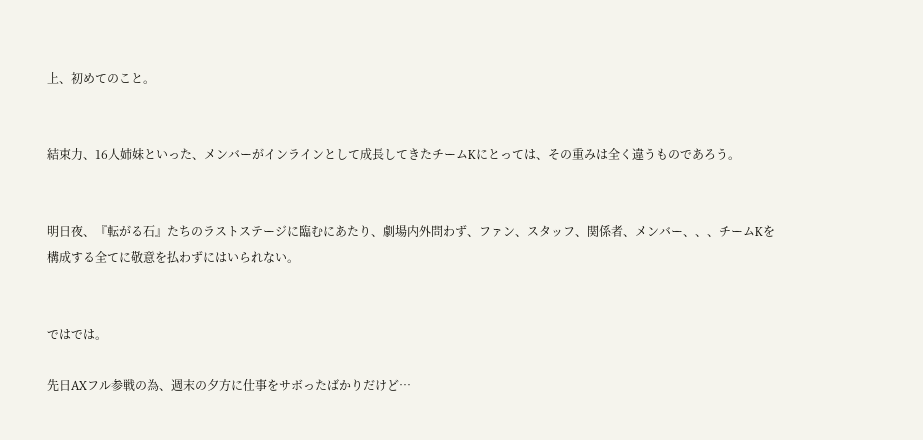上、初めてのこと。


結束力、16人姉妹といった、メンバーがインラインとして成長してきたチームKにとっては、その重みは全く違うものであろう。


明日夜、『転がる石』たちのラストステージに臨むにあたり、劇場内外問わず、ファン、スタッフ、関係者、メンバー、、、チームKを構成する全てに敬意を払わずにはいられない。


ではでは。

先日AXフル参戦の為、週末の夕方に仕事をサボったばかりだけど…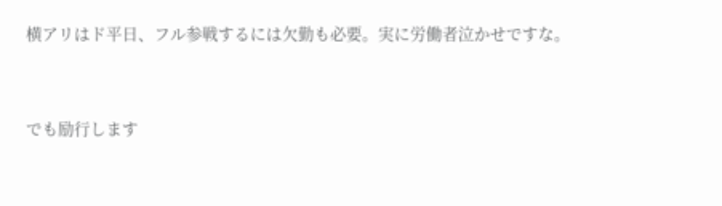横アリはド平日、フル参戦するには欠勤も必要。実に労働者泣かせですな。


でも励行します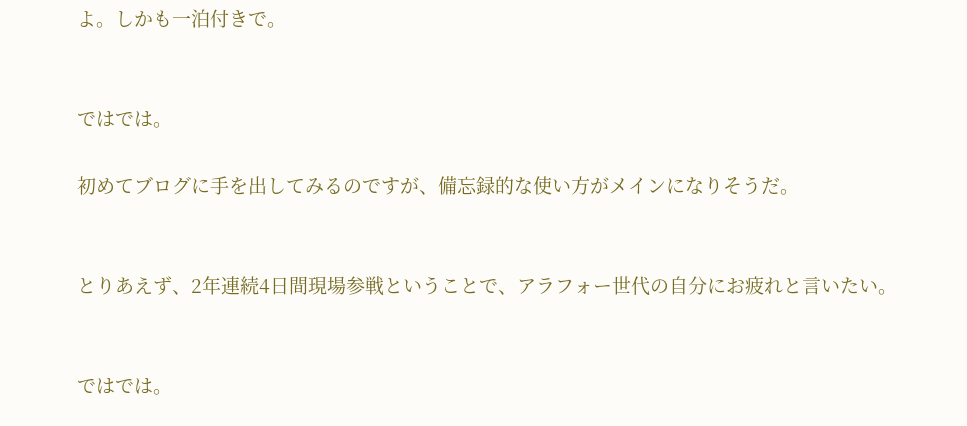よ。しかも一泊付きで。


ではでは。

初めてブログに手を出してみるのですが、備忘録的な使い方がメインになりそうだ。


とりあえず、2年連続4日間現場参戦ということで、アラフォー世代の自分にお疲れと言いたい。


ではでは。